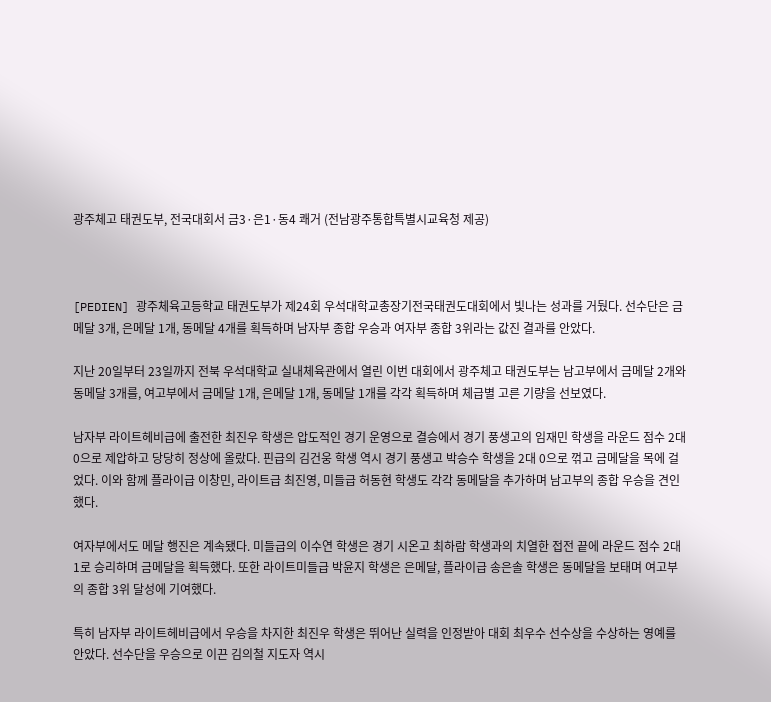광주체고 태권도부, 전국대회서 금3·은1·동4 쾌거 (전남광주통합특별시교육청 제공)



[PEDIEN] 광주체육고등학교 태권도부가 제24회 우석대학교총장기전국태권도대회에서 빛나는 성과를 거뒀다. 선수단은 금메달 3개, 은메달 1개, 동메달 4개를 획득하며 남자부 종합 우승과 여자부 종합 3위라는 값진 결과를 안았다.

지난 20일부터 23일까지 전북 우석대학교 실내체육관에서 열린 이번 대회에서 광주체고 태권도부는 남고부에서 금메달 2개와 동메달 3개를, 여고부에서 금메달 1개, 은메달 1개, 동메달 1개를 각각 획득하며 체급별 고른 기량을 선보였다.

남자부 라이트헤비급에 출전한 최진우 학생은 압도적인 경기 운영으로 결승에서 경기 풍생고의 임재민 학생을 라운드 점수 2대 0으로 제압하고 당당히 정상에 올랐다. 핀급의 김건웅 학생 역시 경기 풍생고 박승수 학생을 2대 0으로 꺾고 금메달을 목에 걸었다. 이와 함께 플라이급 이창민, 라이트급 최진영, 미들급 허동현 학생도 각각 동메달을 추가하며 남고부의 종합 우승을 견인했다.

여자부에서도 메달 행진은 계속됐다. 미들급의 이수연 학생은 경기 시온고 최하람 학생과의 치열한 접전 끝에 라운드 점수 2대 1로 승리하며 금메달을 획득했다. 또한 라이트미들급 박윤지 학생은 은메달, 플라이급 송은솔 학생은 동메달을 보태며 여고부의 종합 3위 달성에 기여했다.

특히 남자부 라이트헤비급에서 우승을 차지한 최진우 학생은 뛰어난 실력을 인정받아 대회 최우수 선수상을 수상하는 영예를 안았다. 선수단을 우승으로 이끈 김의철 지도자 역시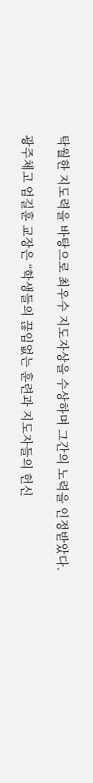탁월한 지도력을 바탕으로 최우수 지도자상을 수상하며 그간의 노력을 인정받았다.

광주체고 엄길훈 교장은 “학생들의 끊임없는 훈련과 지도자들의 헌신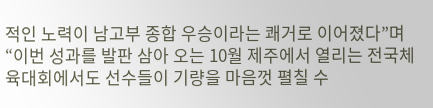적인 노력이 남고부 종합 우승이라는 쾌거로 이어졌다”며 “이번 성과를 발판 삼아 오는 10월 제주에서 열리는 전국체육대회에서도 선수들이 기량을 마음껏 펼칠 수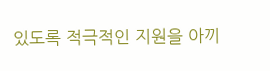있도록 적극적인 지원을 아끼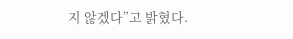지 않겠다”고 밝혔다.